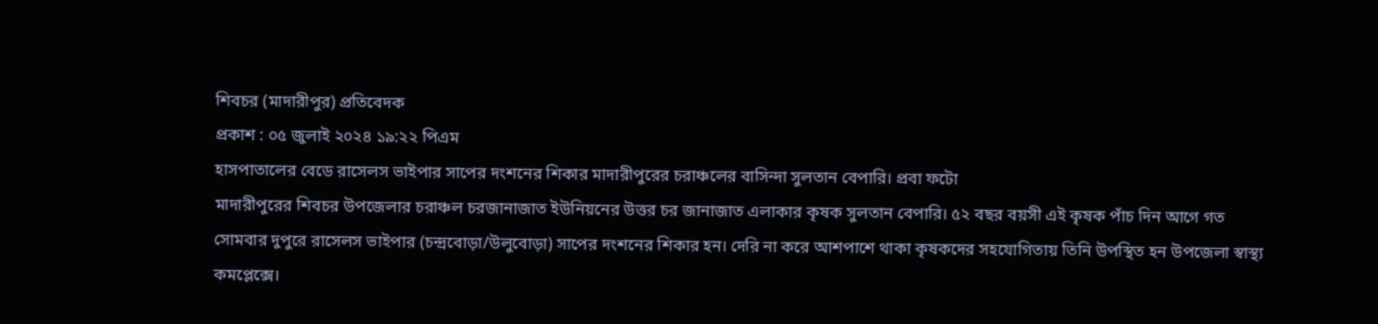শিবচর (মাদারীপুর) প্রতিবেদক
প্রকাশ : ০৫ জুলাই ২০২৪ ১৯:২২ পিএম
হাসপাতালের বেডে রাসেলস ভাইপার সাপের দংশনের শিকার মাদারীপুরের চরাঞ্চলের বাসিন্দা সুলতান বেপারি। প্রবা ফটো
মাদারীপুরের শিবচর উপজেলার চরাঞ্চল চরজানাজাত ইউনিয়নের উত্তর চর জানাজাত এলাকার কৃষক সুলতান বেপারি। ৫২ বছর বয়সী এই কৃষক পাঁচ দিন আগে গত সোমবার দুপুরে রাসেলস ভাইপার (চন্দ্রবোড়া/উলুবোড়া) সাপের দংশনের শিকার হন। দেরি না করে আশপাশে থাকা কৃষকদের সহযোগিতায় তিনি উপস্থিত হন উপজেলা স্বাস্থ্য কমপ্লেক্সে।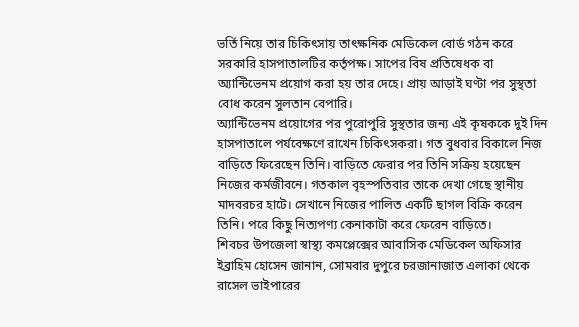ভর্তি নিয়ে তার চিকিৎসায় তাৎক্ষনিক মেডিকেল বোর্ড গঠন করে সরকারি হাসপাতালটির কর্তৃপক্ষ। সাপের বিষ প্রতিষেধক বা অ্যান্টিভেনম প্রয়োগ করা হয় তার দেহে। প্রায় আড়াই ঘণ্টা পর সুস্থতা বোধ করেন সুলতান বেপারি।
অ্যান্টিভেনম প্রয়োগের পর পুরোপুরি সুস্থতার জন্য এই কৃষককে দুই দিন হাসপাতালে পর্যবেক্ষণে রাখেন চিকিৎসকরা। গত বুধবার বিকালে নিজ বাড়িতে ফিরেছেন তিনি। বাড়িতে ফেরার পর তিনি সক্রিয় হয়েছেন নিজের কর্মজীবনে। গতকাল বৃহস্পতিবার তাকে দেখা গেছে স্থানীয় মাদবরচর হাটে। সেখানে নিজের পালিত একটি ছাগল বিক্রি করেন তিনি। পরে কিছু নিত্যপণ্য কেনাকাটা করে ফেরেন বাড়িতে।
শিবচর উপজেলা স্বাস্থ্য কমপ্লেক্সের আবাসিক মেডিকেল অফিসার ইব্রাহিম হোসেন জানান, সোমবার দুপুরে চরজানাজাত এলাকা থেকে রাসেল ভাইপারের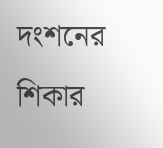দংশনের শিকার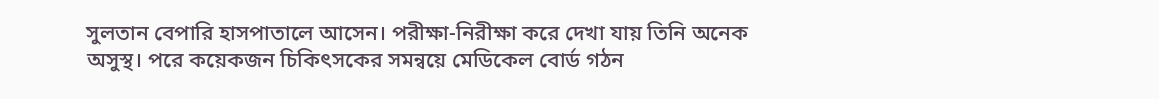সুলতান বেপারি হাসপাতালে আসেন। পরীক্ষা-নিরীক্ষা করে দেখা যায় তিনি অনেক অসুস্থ। পরে কয়েকজন চিকিৎসকের সমন্বয়ে মেডিকেল বোর্ড গঠন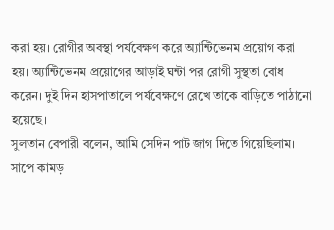করা হয়। রোগীর অবস্থা পর্যবেক্ষণ করে অ্যান্টিভেনম প্রয়োগ করা হয়। অ্যান্টিভেনম প্রয়োগের আড়াই ঘন্টা পর রোগী সুস্থতা বোধ করেন। দুই দিন হাসপাতালে পর্যবেক্ষণে রেখে তাকে বাড়িতে পাঠানো হয়েছে।
সুলতান বেপারী বলেন, আমি সেদিন পাট জাগ দিতে গিয়েছিলাম। সাপে কামড়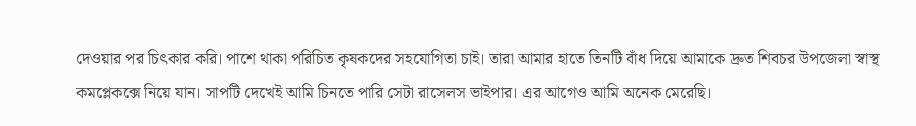দেওয়ার পর চিৎকার করি। পাশে থাকা পরিচিত কৃষকদের সহযোগিতা চাই। তারা আমার হাতে তিনটি বাঁধ দিয়ে আমাকে দ্রুত শিবচর উপজেলা স্বাস্থ কমপ্লেকক্সে নিয়ে যান। সাপটি দেখেই আমি চিনতে পারি সেটা রাসেলস ভাইপার। এর আগেও আমি অনেক মেরেছি।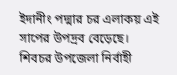ইদানীং পদ্মার চর এলাকয় এই সাপের উপদ্রব বেড়েছে।
শিবচর উপজেলা নির্বাহী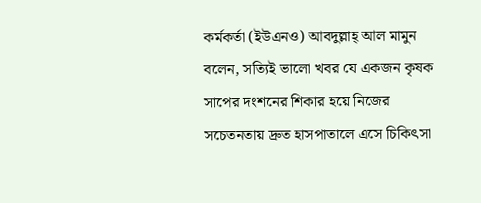কর্মকর্তা (ইউএনও) আবদুল্লাহ্ আল মামুন বলেন, সত্যিই ভালো খবর যে একজন কৃষক সাপের দংশনের শিকার হয়ে নিজের সচেতনতায় দ্রুত হাসপাতালে এসে চিকিৎসা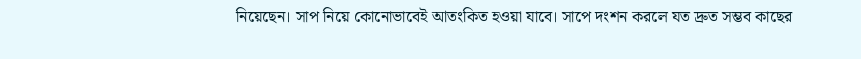নিয়েছেন। সাপ নিয়ে কোনোভাবেই আতংকিত হওয়া যাবে। সাপে দংশন করলে যত দ্রুত সম্ভব কাছের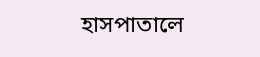হাসপাতালে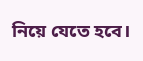নিয়ে যেতে হবে।